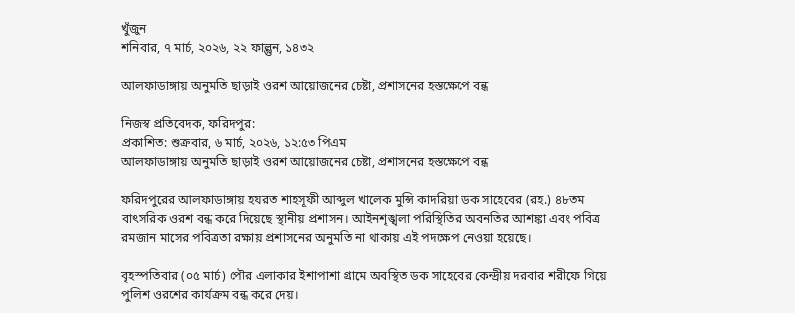খুঁজুন
শনিবার, ৭ মার্চ, ২০২৬, ২২ ফাল্গুন, ১৪৩২

আলফাডাঙ্গায় অনুমতি ছাড়াই ওরশ আয়োজনের চেষ্টা, প্রশাসনের হস্তক্ষেপে বন্ধ

নিজস্ব প্রতিবেদক, ফরিদপুর:
প্রকাশিত: শুক্রবার, ৬ মার্চ, ২০২৬, ১২:৫৩ পিএম
আলফাডাঙ্গায় অনুমতি ছাড়াই ওরশ আয়োজনের চেষ্টা, প্রশাসনের হস্তক্ষেপে বন্ধ

ফরিদপুরের আলফাডাঙ্গায় হযরত শাহসূফী আব্দুল খালেক মুন্সি কাদরিয়া ডক সাহেবের (রহ.) ৪৮তম বাৎসরিক ওরশ বন্ধ করে দিয়েছে স্থানীয় প্রশাসন। আইনশৃঙ্খলা পরিস্থিতির অবনতির আশঙ্কা এবং পবিত্র রমজান মাসের পবিত্রতা রক্ষায় প্রশাসনের অনুমতি না থাকায় এই পদক্ষেপ নেওয়া হয়েছে।

বৃহস্পতিবার (০৫ মার্চ) পৌর এলাকার ইশাপাশা গ্রামে অবস্থিত ডক সাহেবের কেন্দ্রীয় দরবার শরীফে গিয়ে পুলিশ ওরশের কার্যক্রম বন্ধ করে দেয়।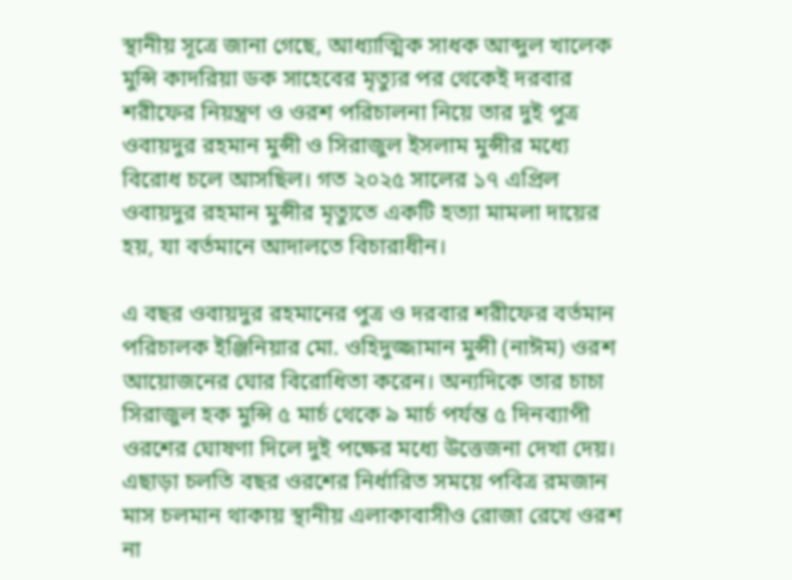স্থানীয় সূত্রে জানা গেছে, আধ্যাত্মিক সাধক আব্দুল খালেক মুন্সি কাদরিয়া ডক সাহেবের মৃত্যুর পর থেকেই দরবার শরীফের নিয়ন্ত্রণ ও ওরশ পরিচালনা নিয়ে তার দুই পুত্র ওবায়দুর রহমান মুন্সী ও সিরাজুল ইসলাম মুন্সীর মধ্যে বিরোধ চলে আসছিল। গত ২০২৫ সালের ১৭ এপ্রিল ওবায়দুর রহমান মুন্সীর মৃত্যুতে একটি হত্যা মামলা দায়ের হয়, যা বর্তমানে আদালতে বিচারাধীন।

এ বছর ওবায়দুর রহমানের পুত্র ও দরবার শরীফের বর্তমান পরিচালক ইঞ্জিনিয়ার মো. ওহিদুজ্জামান মুন্সী (নাঈম) ওরশ আয়োজনের ঘোর বিরোধিতা করেন। অন্যদিকে তার চাচা সিরাজুল হক মুন্সি ৫ মার্চ থেকে ৯ মার্চ পর্যন্ত ৫ দিনব্যাপী ওরশের ঘোষণা দিলে দুই পক্ষের মধ্যে উত্তেজনা দেখা দেয়। এছাড়া চলতি বছর ওরশের নির্ধারিত সময়ে পবিত্র রমজান মাস চলমান থাকায় স্থানীয় এলাকাবাসীও রোজা রেখে ওরশ না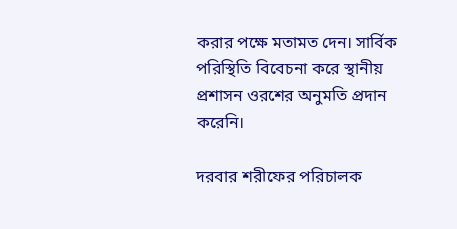করার পক্ষে মতামত দেন। সার্বিক পরিস্থিতি বিবেচনা করে স্থানীয় প্রশাসন ওরশের অনুমতি প্রদান করেনি।

দরবার শরীফের পরিচালক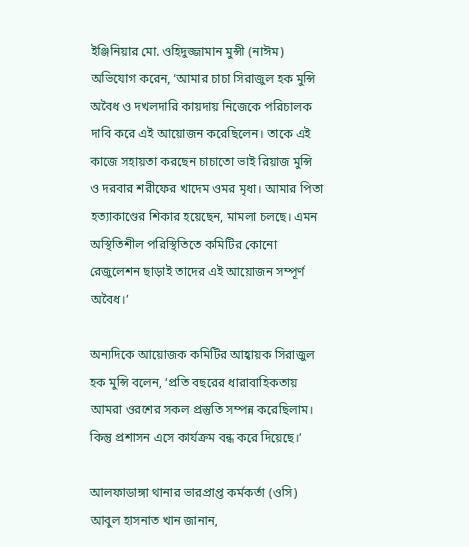ইঞ্জিনিয়ার মো. ওহিদুজ্জামান মুন্সী (নাঈম) অভিযোগ করেন, ‘আমার চাচা সিরাজুল হক মুন্সি অবৈধ ও দখলদারি কায়দায় নিজেকে পরিচালক দাবি করে এই আয়োজন করেছিলেন। তাকে এই কাজে সহায়তা করছেন চাচাতো ভাই রিয়াজ মুন্সি ও দরবার শরীফের খাদেম ওমর মৃধা। আমার পিতা হত্যাকাণ্ডের শিকার হয়েছেন, মামলা চলছে। এমন অস্থিতিশীল পরিস্থিতিতে কমিটির কোনো রেজুলেশন ছাড়াই তাদের এই আয়োজন সম্পূর্ণ অবৈধ।’

অন্যদিকে আয়োজক কমিটির আহ্বায়ক সিরাজুল হক মুন্সি বলেন, ‘প্রতি বছরের ধারাবাহিকতায় আমরা ওরশের সকল প্রস্তুতি সম্পন্ন করেছিলাম। কিন্তু প্রশাসন এসে কার্যক্রম বন্ধ করে দিয়েছে।’

আলফাডাঙ্গা থানার ভারপ্রাপ্ত কর্মকর্তা (ওসি) আবুল হাসনাত খান জানান,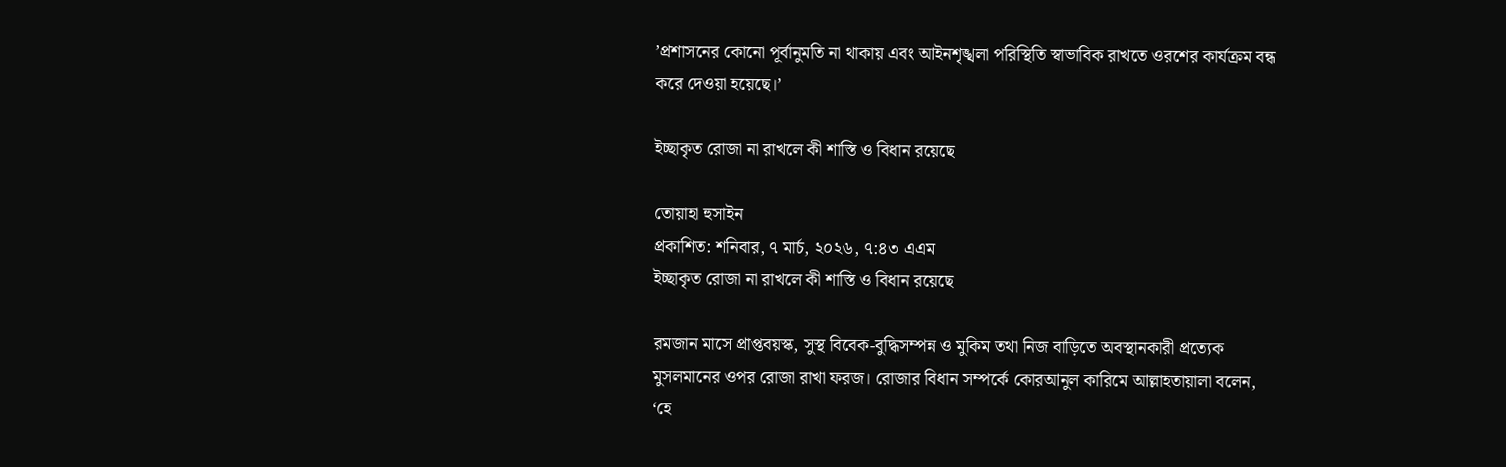’প্রশাসনের কোনো পূর্বানুমতি না থাকায় এবং আইনশৃঙ্খলা পরিস্থিতি স্বাভাবিক রাখতে ওরশের কার্যক্রম বন্ধ করে দেওয়া হয়েছে।’

ইচ্ছাকৃত রোজা না রাখলে কী শাস্তি ও বিধান রয়েছে

তোয়াহা হুসাইন
প্রকাশিত: শনিবার, ৭ মার্চ, ২০২৬, ৭:৪৩ এএম
ইচ্ছাকৃত রোজা না রাখলে কী শাস্তি ও বিধান রয়েছে

রমজান মাসে প্রাপ্তবয়স্ক, সুস্থ বিবেক-বুদ্ধিসম্পন্ন ও মুকিম তথা নিজ বাড়িতে অবস্থানকারী প্রত্যেক মুসলমানের ওপর রোজা রাখা ফরজ। রোজার বিধান সম্পর্কে কোরআনুল কারিমে আল্লাহতায়ালা বলেন, ‘হে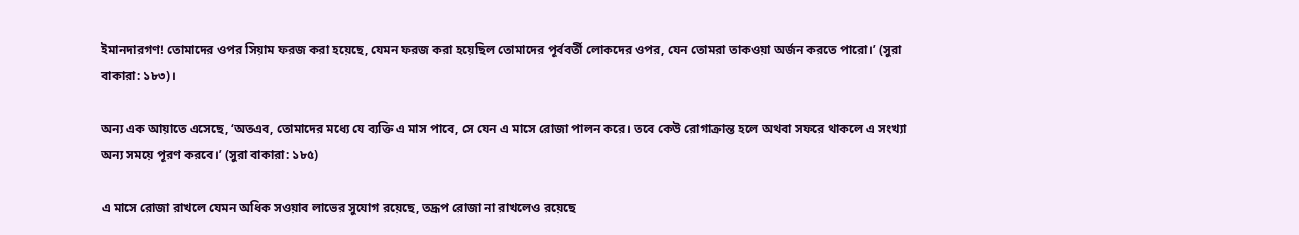ইমানদারগণ! তোমাদের ওপর সিয়াম ফরজ করা হয়েছে, যেমন ফরজ করা হয়েছিল তোমাদের পূর্ববর্তী লোকদের ওপর, যেন তোমরা তাকওয়া অর্জন করতে পারো।’ (সুরা বাকারা: ১৮৩)।

অন্য এক আয়াতে এসেছে, ‘অতএব, তোমাদের মধ্যে যে ব্যক্তি এ মাস পাবে, সে যেন এ মাসে রোজা পালন করে। তবে কেউ রোগাক্রান্ত হলে অথবা সফরে থাকলে এ সংখ্যা অন্য সময়ে পূরণ করবে।’ (সুরা বাকারা: ১৮৫)

এ মাসে রোজা রাখলে যেমন অধিক সওয়াব লাভের সুযোগ রয়েছে, তদ্রূপ রোজা না রাখলেও রয়েছে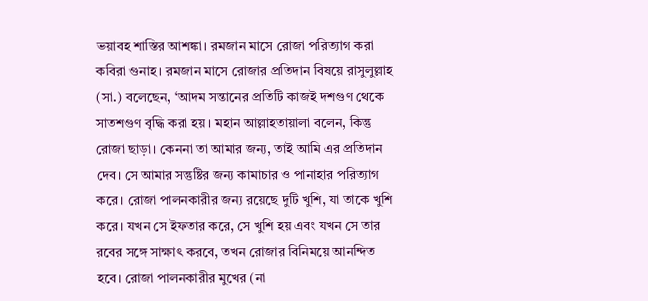ভয়াবহ শাস্তির আশঙ্কা। রমজান মাসে রোজা পরিত্যাগ করা কবিরা গুনাহ। রমজান মাসে রোজার প্রতিদান বিষয়ে রাসুলুল্লাহ (সা.) বলেছেন, ‘আদম সন্তানের প্রতিটি কাজই দশগুণ থেকে সাতশগুণ বৃদ্ধি করা হয়। মহান আল্লাহতায়ালা বলেন, কিন্তু রোজা ছাড়া। কেননা তা আমার জন্য, তাই আমি এর প্রতিদান দেব। সে আমার সন্তুষ্টির জন্য কামাচার ও পানাহার পরিত্যাগ করে। রোজা পালনকারীর জন্য রয়েছে দুটি খুশি, যা তাকে খুশি করে। যখন সে ইফতার করে, সে খুশি হয় এবং যখন সে তার রবের সঙ্গে সাক্ষাৎ করবে, তখন রোজার বিনিময়ে আনন্দিত হবে। রোজা পালনকারীর মুখের (না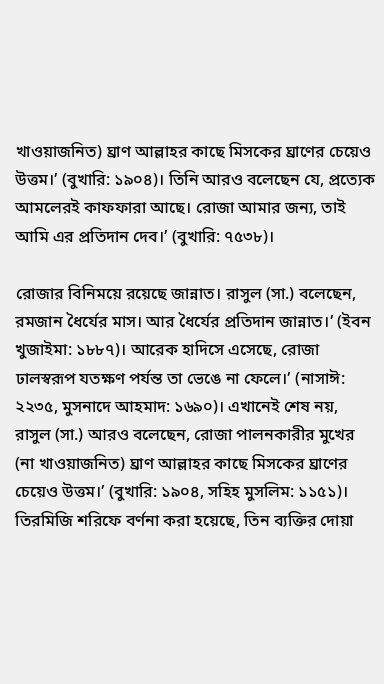খাওয়াজনিত) ঘ্রাণ আল্লাহর কাছে মিসকের ঘ্রাণের চেয়েও উত্তম।’ (বুখারি: ১৯০৪)। তিনি আরও বলেছেন যে, প্রত্যেক আমলেরই কাফফারা আছে। রোজা আমার জন্য, তাই আমি এর প্রতিদান দেব।’ (বুখারি: ৭৫৩৮)।

রোজার বিনিময়ে রয়েছে জান্নাত। রাসুল (সা.) বলেছেন, রমজান ধৈর্যের মাস। আর ধৈর্যের প্রতিদান জান্নাত।’ (ইবন খুজাইমা: ১৮৮৭)। আরেক হাদিসে এসেছে, রোজা ঢালস্বরূপ যতক্ষণ পর্যন্ত তা ভেঙে না ফেলে।’ (নাসাঈ: ২২৩৫, মুসনাদে আহমাদ: ১৬৯০)। এখানেই শেষ নয়, রাসুল (সা.) আরও বলেছেন, রোজা পালনকারীর মুখের (না খাওয়াজনিত) ঘ্রাণ আল্লাহর কাছে মিসকের ঘ্রাণের চেয়েও উত্তম।’ (বুখারি: ১৯০৪, সহিহ মুসলিম: ১১৫১)। তিরমিজি শরিফে বর্ণনা করা হয়েছে, তিন ব্যক্তির দোয়া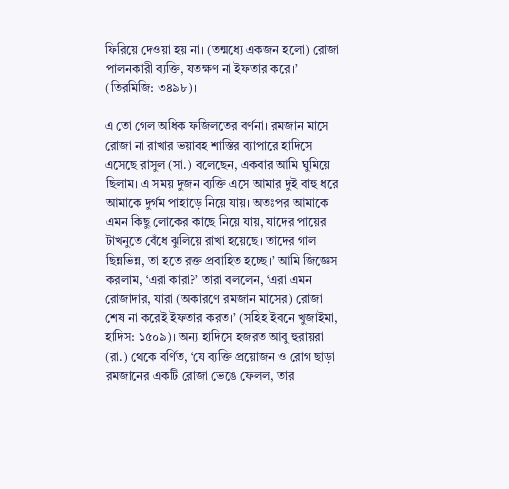ফিরিয়ে দেওয়া হয় না। (তন্মধ্যে একজন হলো) রোজা পালনকারী ব্যক্তি, যতক্ষণ না ইফতার করে।’ (তিরমিজি: ৩৪৯৮)।

এ তো গেল অধিক ফজিলতের বর্ণনা। রমজান মাসে রোজা না রাখার ভয়াবহ শাস্তির ব্যাপারে হাদিসে এসেছে রাসুল (সা.) বলেছেন, একবার আমি ঘুমিয়ে ছিলাম। এ সময় দুজন ব্যক্তি এসে আমার দুই বাহু ধরে আমাকে দুর্গম পাহাড়ে নিয়ে যায়। অতঃপর আমাকে এমন কিছু লোকের কাছে নিয়ে যায়, যাদের পায়ের টাখনুতে বেঁধে ঝুলিয়ে রাখা হয়েছে। তাদের গাল ছিন্নভিন্ন, তা হতে রক্ত প্রবাহিত হচ্ছে।’ আমি জিজ্ঞেস করলাম, ‘এরা কারা?’ তারা বললেন, ‘এরা এমন রোজাদার, যারা (অকারণে রমজান মাসের) রোজা শেষ না করেই ইফতার করত।’ (সহিহ ইবনে খুজাইমা, হাদিস: ১৫০৯)। অন্য হাদিসে হজরত আবু হুরায়রা (রা.) থেকে বর্ণিত, ‘যে ব্যক্তি প্রয়োজন ও রোগ ছাড়া রমজানের একটি রোজা ভেঙে ফেলল, তার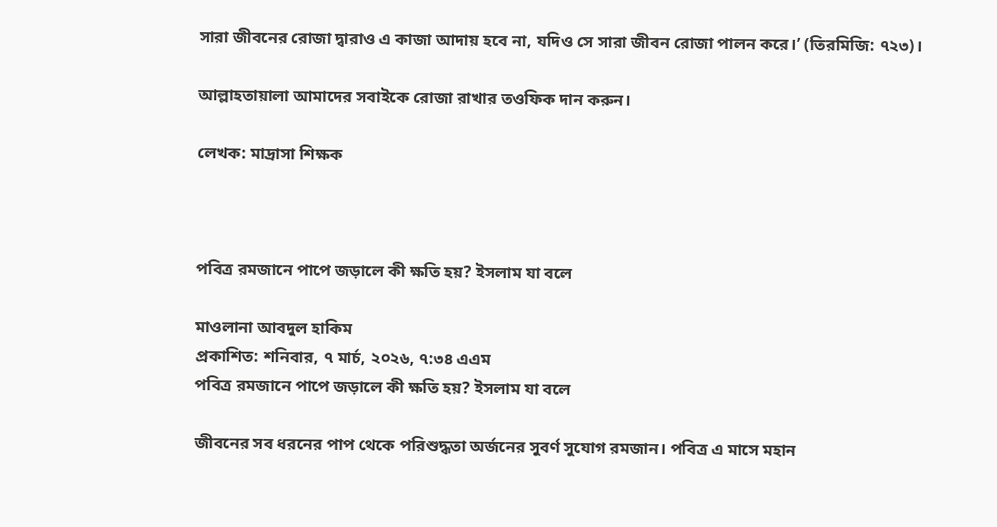সারা জীবনের রোজা দ্বারাও এ কাজা আদায় হবে না, যদিও সে সারা জীবন রোজা পালন করে।’ (তিরমিজি: ৭২৩)।

আল্লাহতায়ালা আমাদের সবাইকে রোজা রাখার তওফিক দান করুন।

লেখক: মাদ্রাসা শিক্ষক



পবিত্র রমজানে পাপে জড়ালে কী ক্ষতি হয়? ইসলাম যা বলে

মাওলানা আবদুল হাকিম
প্রকাশিত: শনিবার, ৭ মার্চ, ২০২৬, ৭:৩৪ এএম
পবিত্র রমজানে পাপে জড়ালে কী ক্ষতি হয়? ইসলাম যা বলে

জীবনের সব ধরনের পাপ থেকে পরিশুদ্ধতা অর্জনের সুবর্ণ সুযোগ রমজান। পবিত্র এ মাসে মহান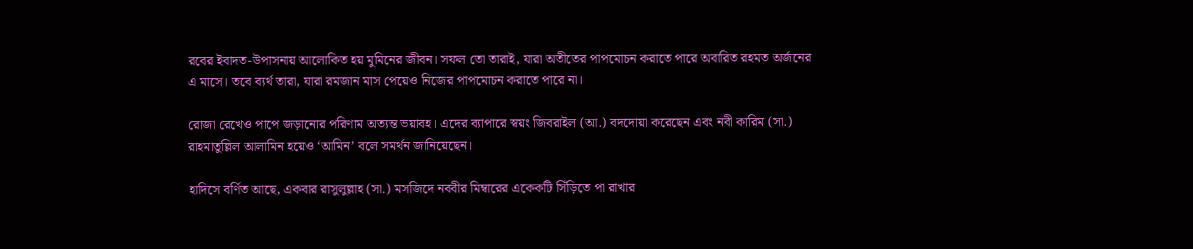রবের ইবাদত-উপাসনায় আলোকিত হয় মুমিনের জীবন। সফল তো তারাই, যারা অতীতের পাপমোচন করাতে পারে অবারিত রহমত অর্জনের এ মাসে। তবে ব্যর্থ তারা, যারা রমজান মাস পেয়েও নিজের পাপমোচন করাতে পারে না।

রোজা রেখেও পাপে জড়ানোর পরিণাম অত্যন্ত ভয়াবহ। এদের ব্যাপারে স্বয়ং জিবরাইল (আ.) বদদোয়া করেছেন এবং নবী কারিম (সা.) রাহমাতুল্লিল আলামিন হয়েও ‘আমিন’ বলে সমর্থন জানিয়েছেন।

হাদিসে বর্ণিত আছে, একবার রাসুলুল্লাহ (সা.) মসজিদে নববীর মিম্বারের একেকটি সিঁড়িতে পা রাখার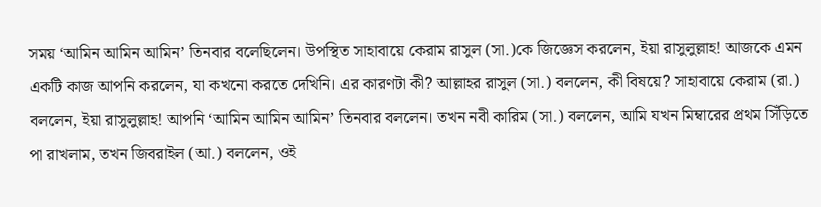সময় ‘আমিন আমিন আমিন’ তিনবার বলেছিলেন। উপস্থিত সাহাবায়ে কেরাম রাসুল (সা.)কে জিজ্ঞেস করলেন, ইয়া রাসুলুল্লাহ! আজকে এমন একটি কাজ আপনি করলেন, যা কখনো করতে দেখিনি। এর কারণটা কী? আল্লাহর রাসুল (সা.) বললেন, কী বিষয়ে? সাহাবায়ে কেরাম (রা.) বললেন, ইয়া রাসুলুল্লাহ! আপনি ‘আমিন আমিন আমিন’ তিনবার বললেন। তখন নবী কারিম (সা.) বললেন, আমি যখন মিম্বারের প্রথম সিঁড়িতে পা রাখলাম, তখন জিবরাইল (আ.) বললেন, ওই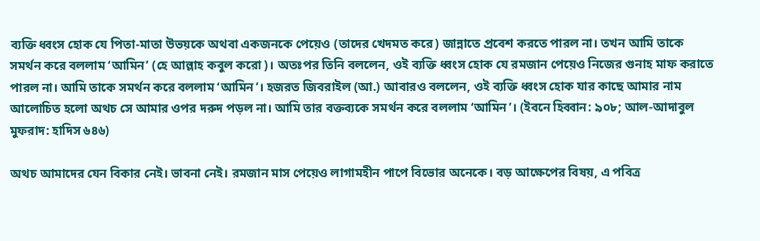ব্যক্তি ধ্বংস হোক যে পিতা-মাতা উভয়কে অথবা একজনকে পেয়েও (তাদের খেদমত করে) জান্নাতে প্রবেশ করতে পারল না। তখন আমি তাকে সমর্থন করে বললাম ‘আমিন’ (হে আল্লাহ কবুল করো)। অতঃপর তিনি বললেন, ওই ব্যক্তি ধ্বংস হোক যে রমজান পেয়েও নিজের গুনাহ মাফ করাতে পারল না। আমি তাকে সমর্থন করে বললাম ‘আমিন’। হজরত জিবরাইল (আ.) আবারও বললেন, ওই ব্যক্তি ধ্বংস হোক যার কাছে আমার নাম আলোচিত হলো অথচ সে আমার ওপর দরুদ পড়ল না। আমি তার বক্তব্যকে সমর্থন করে বললাম ‘আমিন’। (ইবনে হিব্বান: ৯০৮; আল-আদাবুল মুফরাদ: হাদিস ৬৪৬)

অথচ আমাদের যেন বিকার নেই। ভাবনা নেই। রমজান মাস পেয়েও লাগামহীন পাপে বিভোর অনেকে। বড় আক্ষেপের বিষয়, এ পবিত্র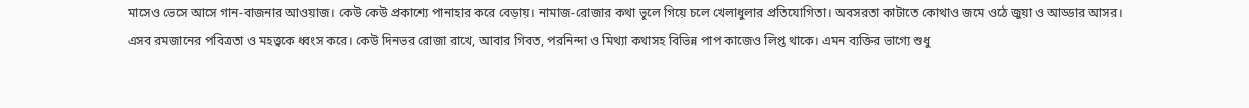মাসেও ভেসে আসে গান-বাজনার আওয়াজ। কেউ কেউ প্রকাশ্যে পানাহার করে বেড়ায়। নামাজ-রোজার কথা ভুলে গিয়ে চলে খেলাধুলার প্রতিযোগিতা। অবসরতা কাটাতে কোথাও জমে ওঠে জুয়া ও আড্ডার আসর। এসব রমজানের পবিত্রতা ও মহত্ত্বকে ধ্বংস করে। কেউ দিনভর রোজা রাখে, আবার গিবত, পরনিন্দা ও মিথ্যা কথাসহ বিভিন্ন পাপ কাজেও লিপ্ত থাকে। এমন ব্যক্তির ভাগ্যে শুধু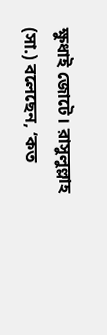ক্ষুধাই জোটে। রাসুলুল্লাহ (সা.) বলেছেন, ‘কত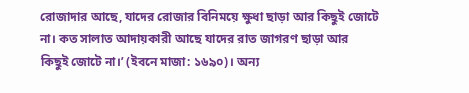রোজাদার আছে, যাদের রোজার বিনিময়ে ক্ষুধা ছাড়া আর কিছুই জোটে না। কত সালাত আদায়কারী আছে যাদের রাত জাগরণ ছাড়া আর কিছুই জোটে না।’ (ইবনে মাজা: ১৬৯০)। অন্য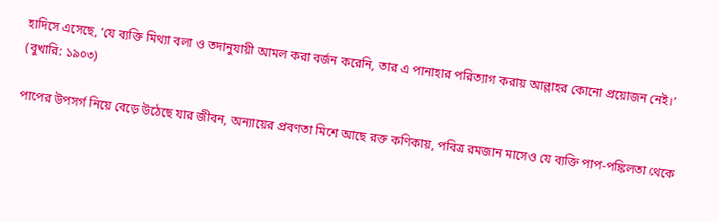হাদিসে এসেছে, ‘যে ব্যক্তি মিথ্যা বলা ও তদানুযায়ী আমল করা বর্জন করেনি, তার এ পানাহার পরিত্যাগ করায় আল্লাহর কোনো প্রয়োজন নেই।’ (বুখারি: ১৯০৩)

পাপের উপসর্গ নিয়ে বেড়ে উঠেছে যার জীবন, অন্যায়ের প্রবণতা মিশে আছে রক্ত কণিকায়, পবিত্র রমজান মাসেও যে ব্যক্তি পাপ-পঙ্কিলতা থেকে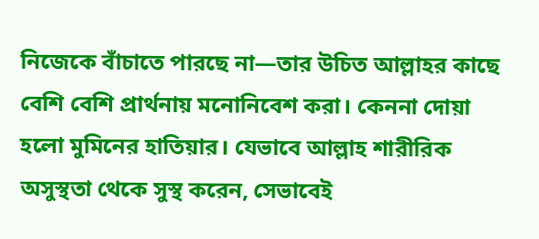নিজেকে বাঁচাতে পারছে না—তার উচিত আল্লাহর কাছে বেশি বেশি প্রার্থনায় মনোনিবেশ করা। কেননা দোয়া হলো মুমিনের হাতিয়ার। যেভাবে আল্লাহ শারীরিক অসুস্থতা থেকে সুস্থ করেন, সেভাবেই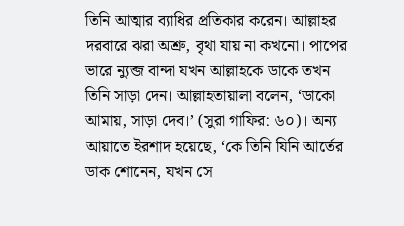তিনি আত্মার ব্যাধির প্রতিকার করেন। আল্লাহর দরবারে ঝরা অশ্রু, বৃথা যায় না কখনো। পাপের ভারে ন্যুব্জ বান্দা যখন আল্লাহকে ডাকে তখন তিনি সাড়া দেন। আল্লাহতায়ালা বলেন, ‘ডাকো আমায়, সাড়া দেব।’ (সুরা গাফির: ৬০)। অন্য আয়াতে ইরশাদ হয়েছে, ‘কে তিনি যিনি আর্তের ডাক শোনেন, যখন সে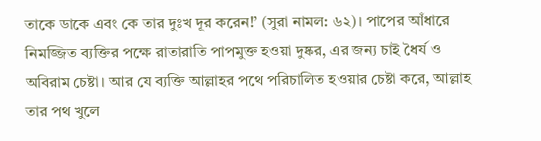তাকে ডাকে এবং কে তার দুঃখ দূর করেন!’ (সুরা নামল: ৬২)। পাপের আঁধারে নিমজ্জিত ব্যক্তির পক্ষে রাতারাতি পাপমুক্ত হওয়া দুষ্কর, এর জন্য চাই ধৈর্য ও অবিরাম চেষ্টা। আর যে ব্যক্তি আল্লাহর পথে পরিচালিত হওয়ার চেষ্টা করে, আল্লাহ তার পথ খুলে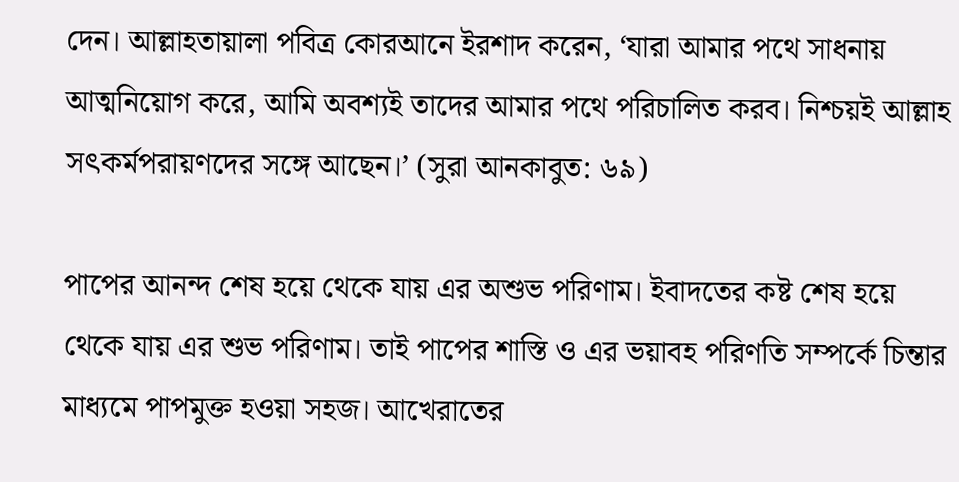দেন। আল্লাহতায়ালা পবিত্র কোরআনে ইরশাদ করেন, ‘যারা আমার পথে সাধনায় আত্মনিয়োগ করে, আমি অবশ্যই তাদের আমার পথে পরিচালিত করব। নিশ্চয়ই আল্লাহ সৎকর্মপরায়ণদের সঙ্গে আছেন।’ (সুরা আনকাবুত: ৬৯)

পাপের আনন্দ শেষ হয়ে থেকে যায় এর অশুভ পরিণাম। ইবাদতের কষ্ট শেষ হয়ে থেকে যায় এর শুভ পরিণাম। তাই পাপের শাস্তি ও এর ভয়াবহ পরিণতি সম্পর্কে চিন্তার মাধ্যমে পাপমুক্ত হওয়া সহজ। আখেরাতের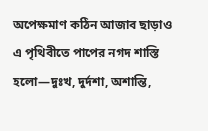অপেক্ষমাণ কঠিন আজাব ছাড়াও এ পৃথিবীতে পাপের নগদ শাস্তি হলো—দুঃখ, দুর্দশা, অশান্তি,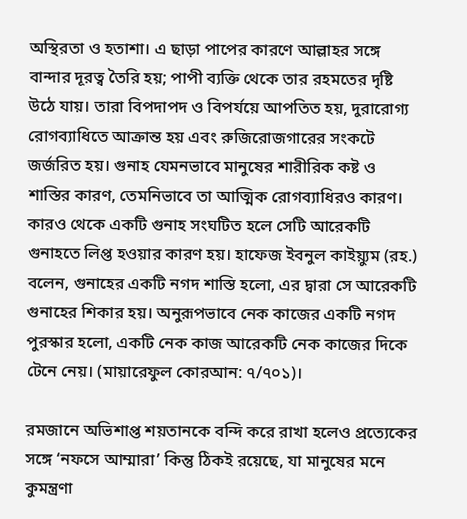অস্থিরতা ও হতাশা। এ ছাড়া পাপের কারণে আল্লাহর সঙ্গে বান্দার দূরত্ব তৈরি হয়; পাপী ব্যক্তি থেকে তার রহমতের দৃষ্টি উঠে যায়। তারা বিপদাপদ ও বিপর্যয়ে আপতিত হয়, দুরারোগ্য রোগব্যাধিতে আক্রান্ত হয় এবং রুজিরোজগারের সংকটে জর্জরিত হয়। গুনাহ যেমনভাবে মানুষের শারীরিক কষ্ট ও শাস্তির কারণ, তেমনিভাবে তা আত্মিক রোগব্যাধিরও কারণ। কারও থেকে একটি গুনাহ সংঘটিত হলে সেটি আরেকটি গুনাহতে লিপ্ত হওয়ার কারণ হয়। হাফেজ ইবনুল কাইয়্যুম (রহ.) বলেন, গুনাহের একটি নগদ শাস্তি হলো, এর দ্বারা সে আরেকটি গুনাহের শিকার হয়। অনুরূপভাবে নেক কাজের একটি নগদ পুরস্কার হলো, একটি নেক কাজ আরেকটি নেক কাজের দিকে টেনে নেয়। (মায়ারেফুল কোরআন: ৭/৭০১)।

রমজানে অভিশাপ্ত শয়তানকে বন্দি করে রাখা হলেও প্রত্যেকের সঙ্গে ‘নফসে আম্মারা’ কিন্তু ঠিকই রয়েছে, যা মানুষের মনে কুমন্ত্রণা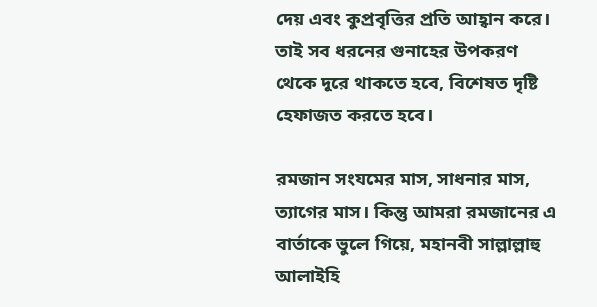দেয় এবং কুপ্রবৃত্তির প্রতি আহ্বান করে। তাই সব ধরনের গুনাহের উপকরণ থেকে দূরে থাকতে হবে, বিশেষত দৃষ্টি হেফাজত করতে হবে।

রমজান সংযমের মাস, সাধনার মাস, ত্যাগের মাস। কিন্তু আমরা রমজানের এ বার্তাকে ভুলে গিয়ে, মহানবী সাল্লাল্লাহু আলাইহি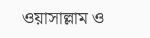ওয়াসাল্লাম ও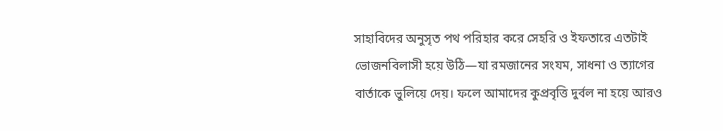সাহাবিদের অনুসৃত পথ পরিহার করে সেহরি ও ইফতারে এতটাই ভোজনবিলাসী হয়ে উঠি—যা রমজানের সংযম, সাধনা ও ত্যাগের বার্তাকে ভুলিয়ে দেয়। ফলে আমাদের কুপ্রবৃত্তি দুর্বল না হয়ে আরও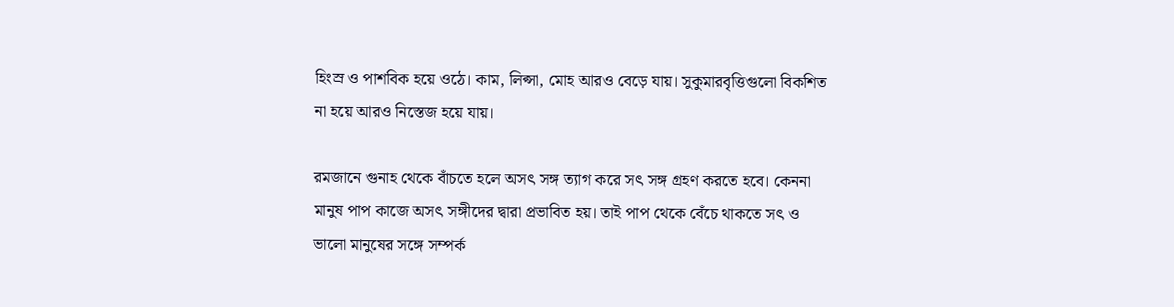হিংস্র ও পাশবিক হয়ে ওঠে। কাম, লিপ্সা, মোহ আরও বেড়ে যায়। সুকুমারবৃত্তিগুলো বিকশিত না হয়ে আরও নিস্তেজ হয়ে যায়।

রমজানে গুনাহ থেকে বাঁচতে হলে অসৎ সঙ্গ ত্যাগ করে সৎ সঙ্গ গ্রহণ করতে হবে। কেননা মানুষ পাপ কাজে অসৎ সঙ্গীদের দ্বারা প্রভাবিত হয়। তাই পাপ থেকে বেঁচে থাকতে সৎ ও ভালো মানুষের সঙ্গে সম্পর্ক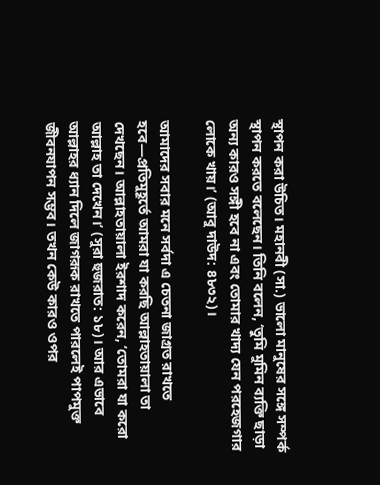স্থাপন করা উচিত। মহানবী (সা.) ভালো মানুষের সঙ্গে সম্পর্ক স্থাপন করতে বলেছেন। তিনি বলেন, ‘তুমি মুমিন ব্যক্তি ছাড়া অন্য কারও সঙ্গী হবে না এবং তোমার খাদ্য যেন পরহেজগার লোকে খায়।’ (আবু দাউদ: ৪৮৩২)।

আমাদের সবার মনে সর্বদা এ চেতনা জাগ্রত রাখতে হবে—প্রতিমুহূর্তে আমরা যা করছি আল্লাহতায়ালা তা দেখছেন। আল্লাহতায়ালা ইরশাদ করেন, ‘তোমরা যা করো আল্লাহ তা দেখেন।’ (সুরা হুজরাত: ১৮)। আর এভাবে আল্লাহর ধ্যান দিলে জাগরূক রাখতে পারলেই পাপমুক্ত জীবনযাপন সম্ভব। তখন কেউ কারও ওপর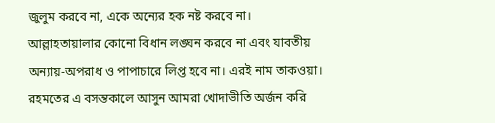জুলুম করবে না, একে অন্যের হক নষ্ট করবে না। আল্লাহতায়ালার কোনো বিধান লঙ্ঘন করবে না এবং যাবতীয় অন্যায়-অপরাধ ও পাপাচারে লিপ্ত হবে না। এরই নাম তাকওয়া। রহমতের এ বসন্তকালে আসুন আমরা খোদাভীতি অর্জন করি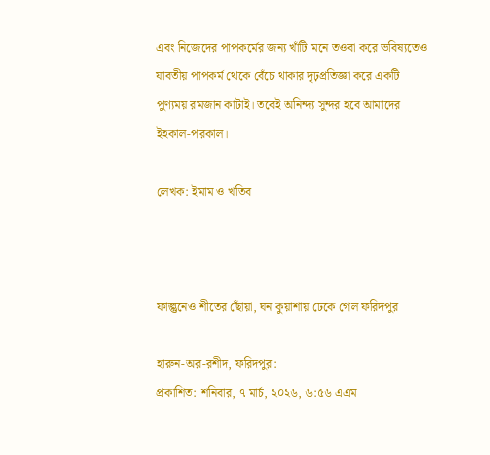এবং নিজেদের পাপকর্মের জন্য খাঁটি মনে তওবা করে ভবিষ্যতেও যাবতীয় পাপকর্ম থেকে বেঁচে থাকার দৃঢ়প্রতিজ্ঞা করে একটি পুণ্যময় রমজান কাটাই। তবেই অনিন্দ্য সুন্দর হবে আমাদের ইহকাল-পরকাল।

লেখক: ইমাম ও খতিব



ফাল্গুনেও শীতের ছোঁয়া, ঘন কুয়াশায় ঢেকে গেল ফরিদপুর

হারুন-অর-রশীদ, ফরিদপুর:
প্রকাশিত: শনিবার, ৭ মার্চ, ২০২৬, ৬:৫৬ এএম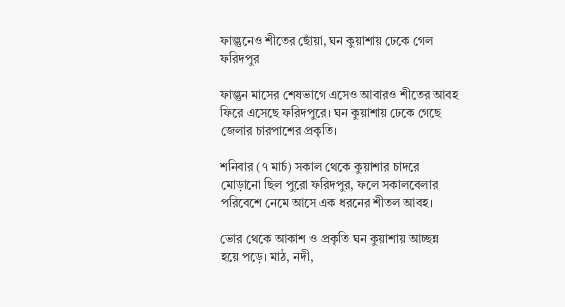ফাল্গুনেও শীতের ছোঁয়া, ঘন কুয়াশায় ঢেকে গেল ফরিদপুর

ফাল্গুন মাসের শেষভাগে এসেও আবারও শীতের আবহ ফিরে এসেছে ফরিদপুরে। ঘন কুয়াশায় ঢেকে গেছে জেলার চারপাশের প্রকৃতি।

শনিবার (৭ মার্চ) সকাল থেকে কুয়াশার চাদরে মোড়ানো ছিল পুরো ফরিদপুর, ফলে সকালবেলার পরিবেশে নেমে আসে এক ধরনের শীতল আবহ।

ভোর থেকে আকাশ ও প্রকৃতি ঘন কুয়াশায় আচ্ছন্ন হয়ে পড়ে। মাঠ, নদী,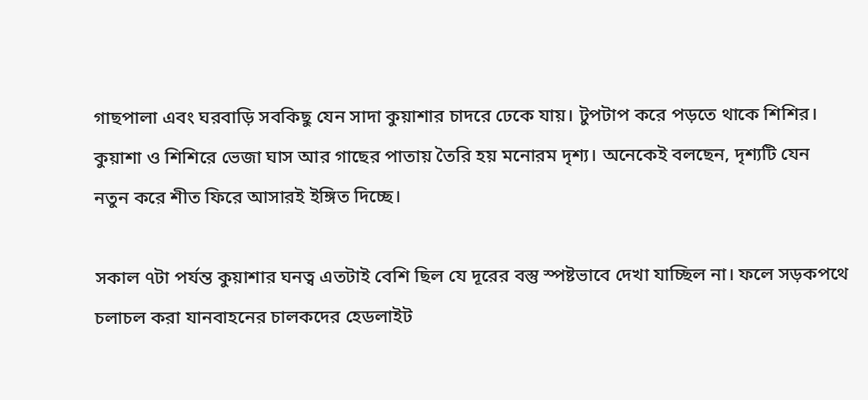গাছপালা এবং ঘরবাড়ি সবকিছু যেন সাদা কুয়াশার চাদরে ঢেকে যায়। টুপটাপ করে পড়তে থাকে শিশির। কুয়াশা ও শিশিরে ভেজা ঘাস আর গাছের পাতায় তৈরি হয় মনোরম দৃশ্য। অনেকেই বলছেন, দৃশ্যটি যেন নতুন করে শীত ফিরে আসারই ইঙ্গিত দিচ্ছে।

সকাল ৭টা পর্যন্ত কুয়াশার ঘনত্ব এতটাই বেশি ছিল যে দূরের বস্তু স্পষ্টভাবে দেখা যাচ্ছিল না। ফলে সড়কপথে চলাচল করা যানবাহনের চালকদের হেডলাইট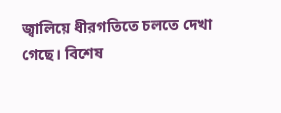জ্বালিয়ে ধীরগতিতে চলতে দেখা গেছে। বিশেষ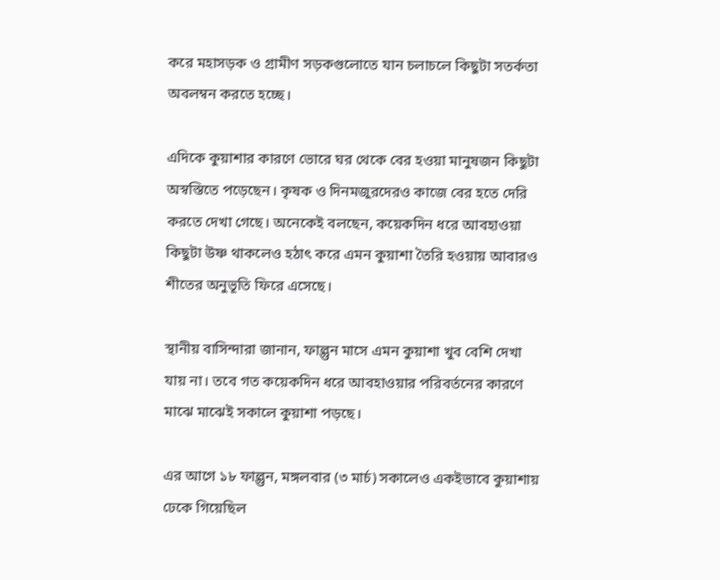করে মহাসড়ক ও গ্রামীণ সড়কগুলোতে যান চলাচলে কিছুটা সতর্কতা অবলম্বন করতে হচ্ছে।

এদিকে কুয়াশার কারণে ভোরে ঘর থেকে বের হওয়া মানুষজন কিছুটা অস্বস্তিতে পড়েছেন। কৃষক ও দিনমজুরদেরও কাজে বের হতে দেরি করতে দেখা গেছে। অনেকেই বলছেন, কয়েকদিন ধরে আবহাওয়া কিছুটা উষ্ণ থাকলেও হঠাৎ করে এমন কুয়াশা তৈরি হওয়ায় আবারও শীতের অনুভূতি ফিরে এসেছে।

স্থানীয় বাসিন্দারা জানান, ফাল্গুন মাসে এমন কুয়াশা খুব বেশি দেখা যায় না। তবে গত কয়েকদিন ধরে আবহাওয়ার পরিবর্তনের কারণে মাঝে মাঝেই সকালে কুয়াশা পড়ছে।

এর আগে ১৮ ফাল্গুন, মঙ্গলবার (৩ মার্চ) সকালেও একইভাবে কুয়াশায় ঢেকে গিয়েছিল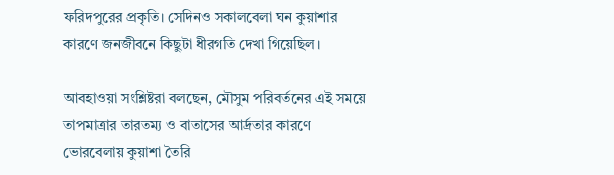ফরিদপুরের প্রকৃতি। সেদিনও সকালবেলা ঘন কুয়াশার কারণে জনজীবনে কিছুটা ধীরগতি দেখা গিয়েছিল।

আবহাওয়া সংশ্লিষ্টরা বলছেন, মৌসুম পরিবর্তনের এই সময়ে তাপমাত্রার তারতম্য ও বাতাসের আর্দ্রতার কারণে ভোরবেলায় কুয়াশা তৈরি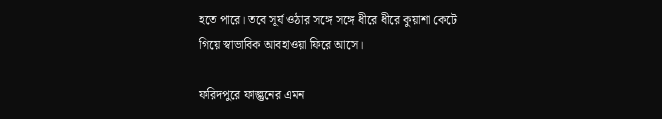হতে পারে। তবে সূর্য ওঠার সঙ্গে সঙ্গে ধীরে ধীরে কুয়াশা কেটে গিয়ে স্বাভাবিক আবহাওয়া ফিরে আসে।

ফরিদপুরে ফাল্গুনের এমন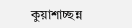কুয়াশাচ্ছন্ন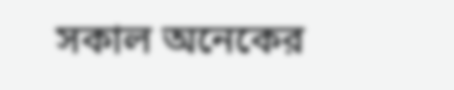সকাল অনেকের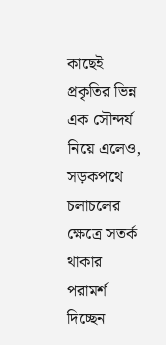কাছেই প্রকৃতির ভিন্ন এক সৌন্দর্য নিয়ে এলেও, সড়কপথে চলাচলের ক্ষেত্রে সতর্ক থাকার পরামর্শ দিচ্ছেন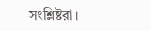সংশ্লিষ্টরা।